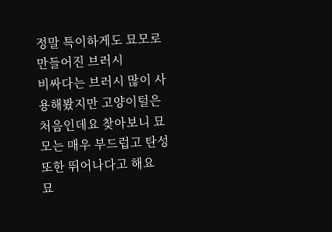정말 특이하게도 묘모로 만들어진 브러시
비싸다는 브러시 많이 사용해봤지만 고양이털은 처음인데요 찾아보니 묘모는 매우 부드럽고 탄성 또한 뛰어나다고 해요
묘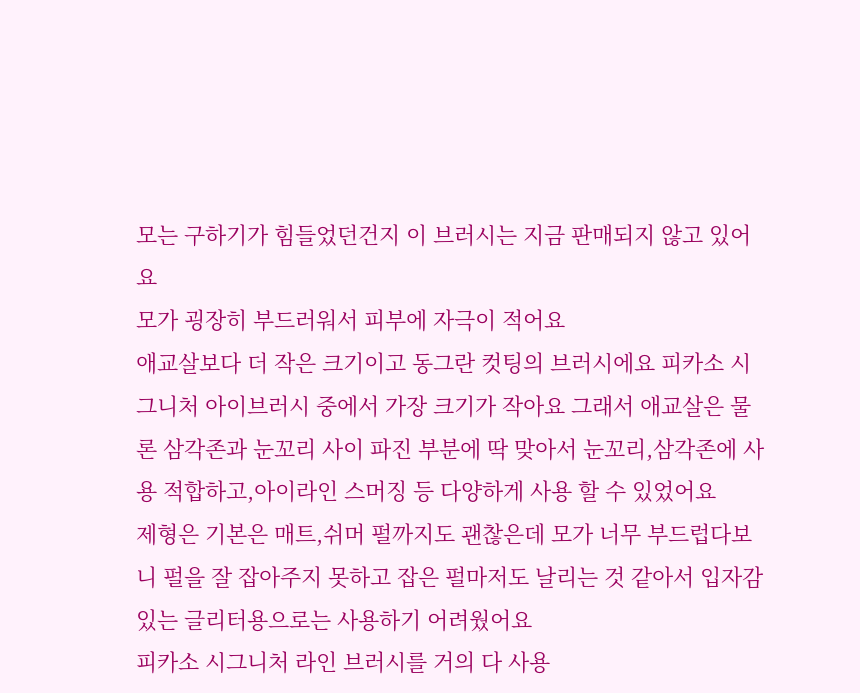모는 구하기가 힘들었던건지 이 브러시는 지금 판매되지 않고 있어요
모가 굉장히 부드러워서 피부에 자극이 적어요
애교살보다 더 작은 크기이고 동그란 컷팅의 브러시에요 피카소 시그니처 아이브러시 중에서 가장 크기가 작아요 그래서 애교살은 물론 삼각존과 눈꼬리 사이 파진 부분에 딱 맞아서 눈꼬리,삼각존에 사용 적합하고,아이라인 스머징 등 다양하게 사용 할 수 있었어요
제형은 기본은 매트,쉬머 펄까지도 괜찮은데 모가 너무 부드럽다보니 펄을 잘 잡아주지 못하고 잡은 펄마저도 날리는 것 같아서 입자감 있는 글리터용으로는 사용하기 어려웠어요
피카소 시그니처 라인 브러시를 거의 다 사용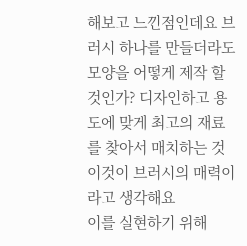해보고 느낀점인데요 브러시 하나를 만들더라도 모양을 어떻게 제작 할 것인가? 디자인하고 용도에 맞게 최고의 재료를 찾아서 매치하는 것 이것이 브러시의 매력이라고 생각해요
이를 실현하기 위해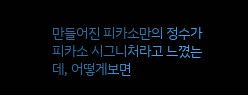만들어진 피카소만의 정수가 피카소 시그니처라고 느꼈는데, 어떻게보면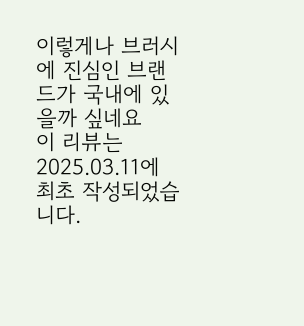이렇게나 브러시에 진심인 브랜드가 국내에 있을까 싶네요
이 리뷰는 2025.03.11에 최초 작성되었습니다.